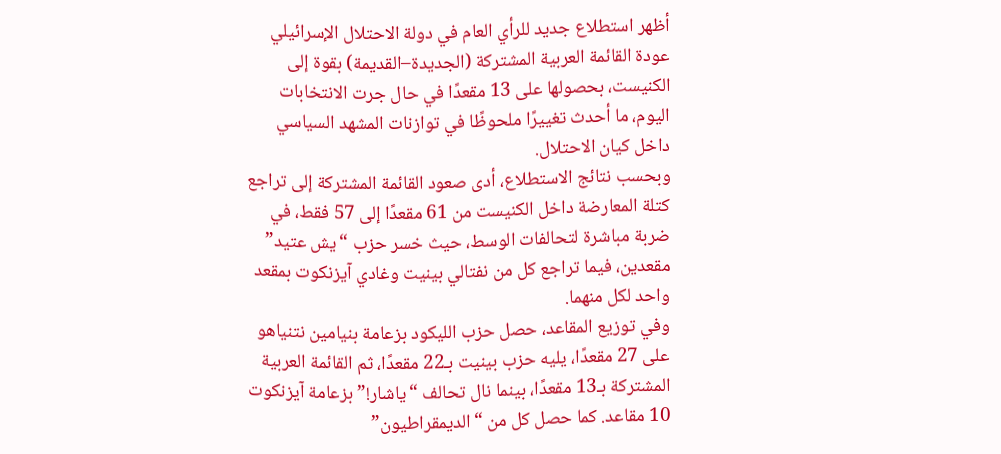أظهر استطلاع جديد للرأي العام في دولة الاحتلال الإسرائيلي عودة القائمة العربية المشتركة (الجديدة–القديمة) بقوة إلى الكنيست، بحصولها على 13 مقعدًا في حال جرت الانتخابات اليوم، ما أحدث تغييرًا ملحوظًا في توازنات المشهد السياسي داخل كيان الاحتلال.
وبحسب نتائج الاستطلاع، أدى صعود القائمة المشتركة إلى تراجع كتلة المعارضة داخل الكنيست من 61 مقعدًا إلى 57 فقط، في ضربة مباشرة لتحالفات الوسط، حيث خسر حزب “يش عتيد” مقعدين، فيما تراجع كل من نفتالي بينيت وغادي آيزنكوت بمقعد واحد لكل منهما.
وفي توزيع المقاعد، حصل حزب الليكود بزعامة بنيامين نتنياهو على 27 مقعدًا، يليه حزب بينيت بـ22 مقعدًا، ثم القائمة العربية المشتركة بـ13 مقعدًا، بينما نال تحالف “ياشار!” بزعامة آيزنكوت 10 مقاعد. كما حصل كل من “الديمقراطيون”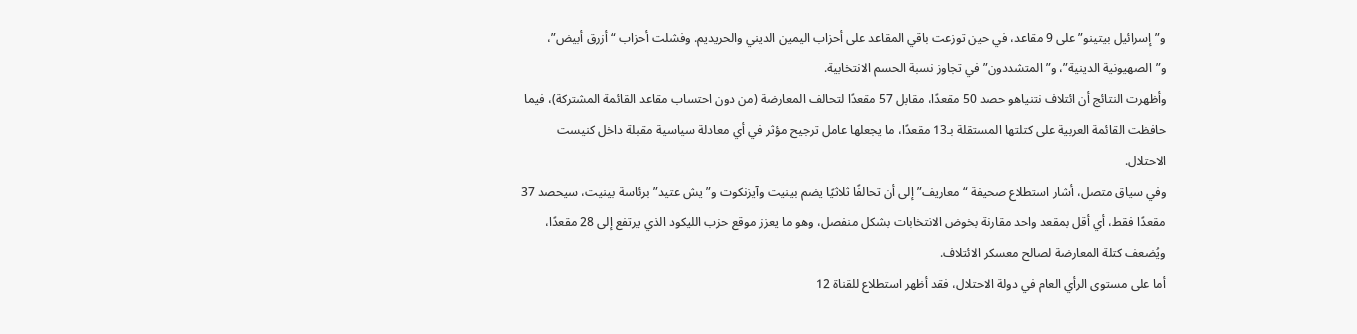و”إسرائيل بيتينو” على 9 مقاعد، في حين توزعت باقي المقاعد على أحزاب اليمين الديني والحريديم. وفشلت أحزاب “أزرق أبيض”، و”الصهيونية الدينية”، و”المتشددون” في تجاوز نسبة الحسم الانتخابية.
وأظهرت النتائج أن ائتلاف نتنياهو حصد 50 مقعدًا، مقابل 57 مقعدًا لتحالف المعارضة (من دون احتساب مقاعد القائمة المشتركة)، فيما حافظت القائمة العربية على كتلتها المستقلة بـ13 مقعدًا، ما يجعلها عامل ترجيح مؤثر في أي معادلة سياسية مقبلة داخل كنيست الاحتلال.
وفي سياق متصل، أشار استطلاع صحيفة “معاريف” إلى أن تحالفًا ثلاثيًا يضم بينيت وآيزنكوت و”يش عتيد” برئاسة بينيت، سيحصد 37 مقعدًا فقط، أي أقل بمقعد واحد مقارنة بخوض الانتخابات بشكل منفصل، وهو ما يعزز موقع حزب الليكود الذي يرتفع إلى 28 مقعدًا، ويُضعف كتلة المعارضة لصالح معسكر الائتلاف.
أما على مستوى الرأي العام في دولة الاحتلال، فقد أظهر استطلاع للقناة 12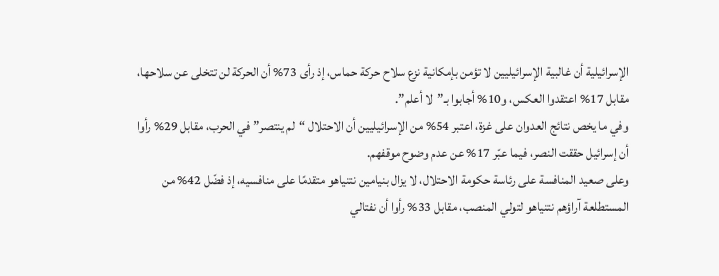الإسرائيلية أن غالبية الإسرائيليين لا تؤمن بإمكانية نزع سلاح حركة حماس، إذ رأى 73% أن الحركة لن تتخلى عن سلاحها، مقابل 17% اعتقدوا العكس، و10% أجابوا بـ”لا أعلم”.
وفي ما يخص نتائج العدوان على غزة، اعتبر 54% من الإسرائيليين أن الاحتلال “لم ينتصر” في الحرب، مقابل 29% رأوا أن إسرائيل حققت النصر، فيما عبّر 17% عن عدم وضوح موقفهم.
وعلى صعيد المنافسة على رئاسة حكومة الاحتلال، لا يزال بنيامين نتنياهو متقدمًا على منافسيه، إذ فضّل 42% من المستطلعة آراؤهم نتنياهو لتولي المنصب، مقابل 33% رأوا أن نفتالي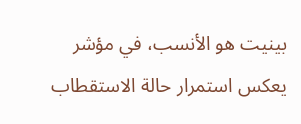بينيت هو الأنسب، في مؤشر يعكس استمرار حالة الاستقطاب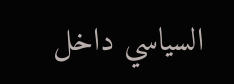السياسي داخل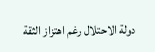دولة الاحتلال رغم اهتزاز الثقة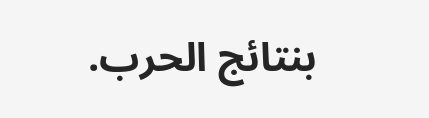بنتائج الحرب.